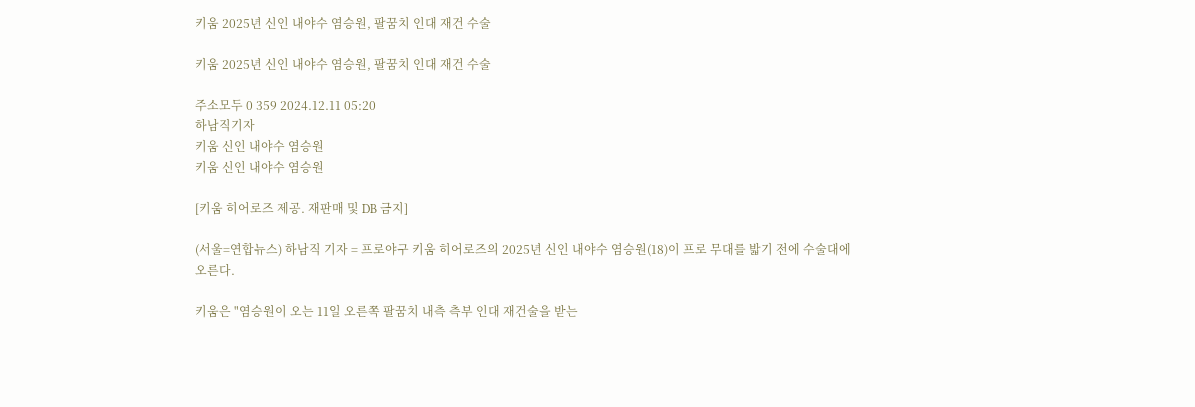키움 2025년 신인 내야수 염승원, 팔꿈치 인대 재건 수술

키움 2025년 신인 내야수 염승원, 팔꿈치 인대 재건 수술

주소모두 0 359 2024.12.11 05:20
하남직기자
키움 신인 내야수 염승원
키움 신인 내야수 염승원

[키움 히어로즈 제공. 재판매 및 DB 금지]

(서울=연합뉴스) 하남직 기자 = 프로야구 키움 히어로즈의 2025년 신인 내야수 염승원(18)이 프로 무대를 밟기 전에 수술대에 오른다.

키움은 "염승원이 오는 11일 오른쪽 팔꿈치 내측 측부 인대 재건술을 받는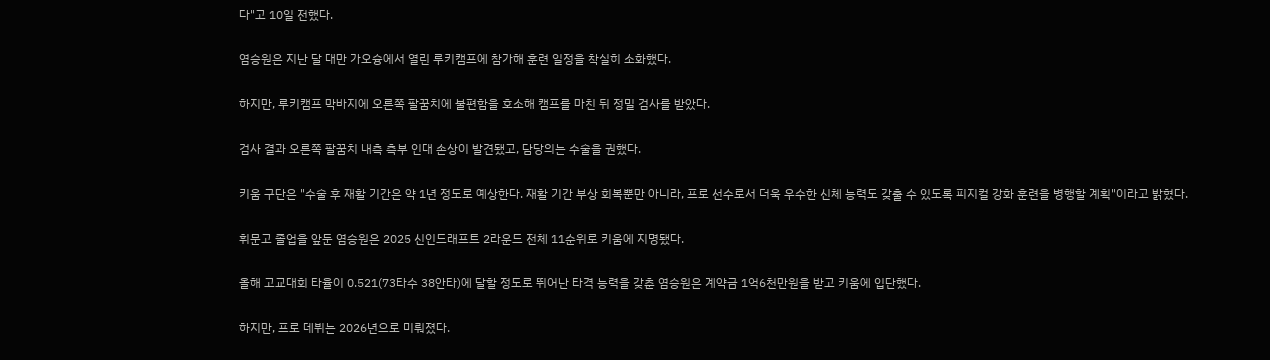다"고 10일 전했다.

염승원은 지난 달 대만 가오슝에서 열린 루키캠프에 참가해 훈련 일정을 착실히 소화했다.

하지만, 루키캠프 막바지에 오른쪽 팔꿈치에 불편함을 호소해 캠프를 마친 뒤 정밀 검사를 받았다.

검사 결과 오른쪽 팔꿈치 내측 측부 인대 손상이 발견됐고, 담당의는 수술을 권했다.

키움 구단은 "수술 후 재활 기간은 약 1년 정도로 예상한다. 재활 기간 부상 회복뿐만 아니라, 프로 선수로서 더욱 우수한 신체 능력도 갖출 수 있도록 피지컬 강화 훈련을 병행할 계획"이라고 밝혔다.

휘문고 졸업을 앞둔 염승원은 2025 신인드래프트 2라운드 전체 11순위로 키움에 지명됐다.

올해 고교대회 타율이 0.521(73타수 38안타)에 달할 정도로 뛰어난 타격 능력을 갖춘 염승원은 계약금 1억6천만원을 받고 키움에 입단했다.

하지만, 프로 데뷔는 2026년으로 미뤄졌다.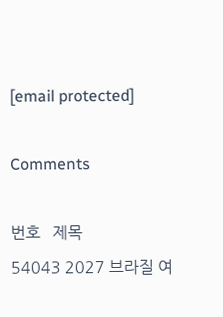[email protected]

Comments

번호   제목
54043 2027 브라질 여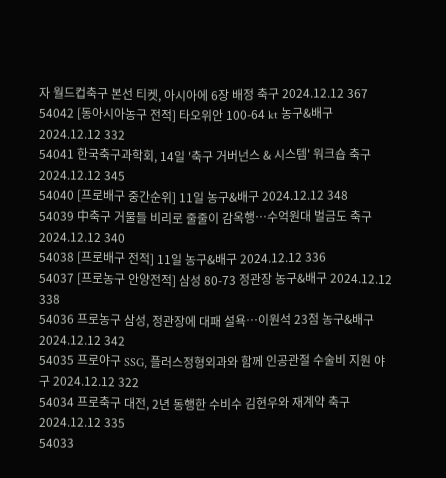자 월드컵축구 본선 티켓, 아시아에 6장 배정 축구 2024.12.12 367
54042 [동아시아농구 전적] 타오위안 100-64 kt 농구&배구 2024.12.12 332
54041 한국축구과학회, 14일 '축구 거버넌스 & 시스템' 워크숍 축구 2024.12.12 345
54040 [프로배구 중간순위] 11일 농구&배구 2024.12.12 348
54039 中축구 거물들 비리로 줄줄이 감옥행…수억원대 벌금도 축구 2024.12.12 340
54038 [프로배구 전적] 11일 농구&배구 2024.12.12 336
54037 [프로농구 안양전적] 삼성 80-73 정관장 농구&배구 2024.12.12 338
54036 프로농구 삼성, 정관장에 대패 설욕…이원석 23점 농구&배구 2024.12.12 342
54035 프로야구 SSG, 플러스정형외과와 함께 인공관절 수술비 지원 야구 2024.12.12 322
54034 프로축구 대전, 2년 동행한 수비수 김현우와 재계약 축구 2024.12.12 335
54033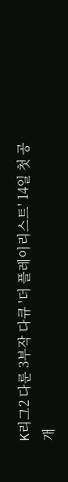K리그2 다룬 3부작 다큐 '더 플레이리스트' 14일 첫 공개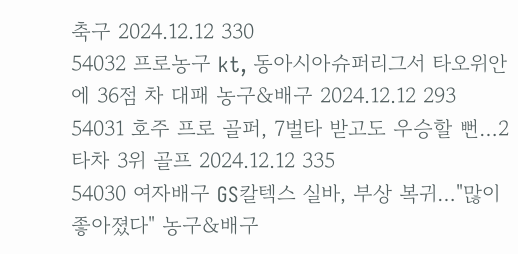축구 2024.12.12 330
54032 프로농구 kt, 동아시아슈퍼리그서 타오위안에 36점 차 대패 농구&배구 2024.12.12 293
54031 호주 프로 골퍼, 7벌타 받고도 우승할 뻔…2타차 3위 골프 2024.12.12 335
54030 여자배구 GS칼텍스 실바, 부상 복귀…"많이 좋아졌다" 농구&배구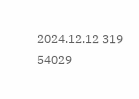2024.12.12 319
54029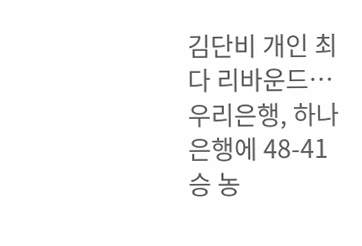김단비 개인 최다 리바운드…우리은행, 하나은행에 48-41 승 농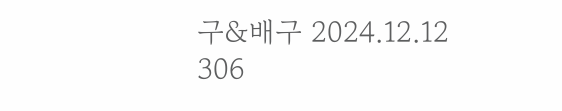구&배구 2024.12.12 306